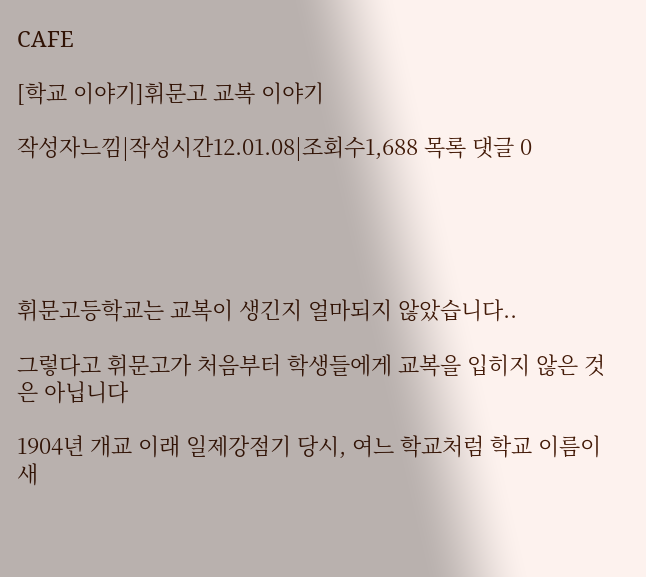CAFE

[학교 이야기]휘문고 교복 이야기

작성자느낌|작성시간12.01.08|조회수1,688 목록 댓글 0





휘문고등학교는 교복이 생긴지 얼마되지 않았습니다..

그렇다고 휘문고가 처음부터 학생들에게 교복을 입히지 않은 것은 아닙니다

1904년 개교 이래 일제강점기 당시, 여느 학교처럼 학교 이름이 새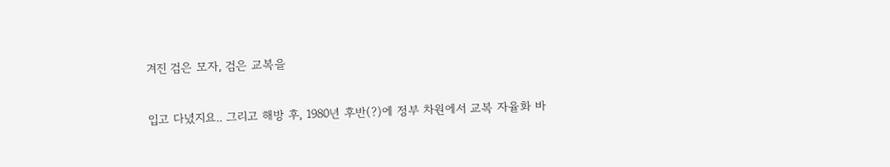겨진 검은 모자, 검은 교복을

입고 다녔지요.. 그리고 해방 후, 1980년 후반(?)에 정부 차원에서 교복 자율화 바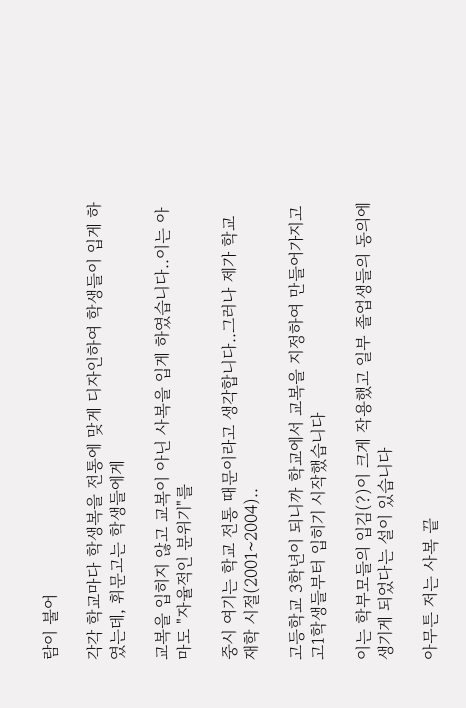람이 불어

각각 학교마다 학생복을 전통에 맞게 디자인하여 학생들이 입게 하였는데, 휘문고는 학생들에게

교복을 입히지 않고 교복이 아닌 사복을 입게 하였습니다..이는 아마도 "자율적인 분위기"를

중시 여기는 학교 전통 때문이라고 생각합니다..그러나 제가 학교 재학 시절(2001~2004)..

고등학교 3학년이 되니까 학교에서 교복을 지정하여 만들어가지고 고1학생들부터 입히기 시작했습니다

이는 학부모들의 입김(?)이 크게 작용했고 일부 졸업생들의 동의에 생기게 되었다는 설이 있습니다

아무튼 저는 사복 끝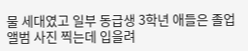물 세대였고 일부 동급생 3학년 애들은 졸업앨범 사진 찍는데 입을려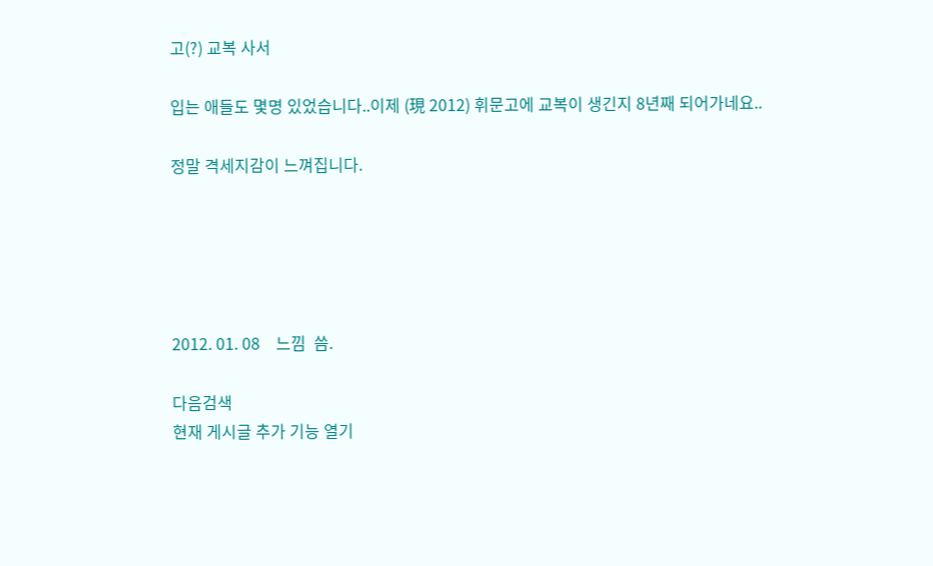고(?) 교복 사서

입는 애들도 몇명 있었습니다..이제 (現 2012) 휘문고에 교복이 생긴지 8년째 되어가네요..

정말 격세지감이 느껴집니다.





2012. 01. 08    느낌  씀.

다음검색
현재 게시글 추가 기능 열기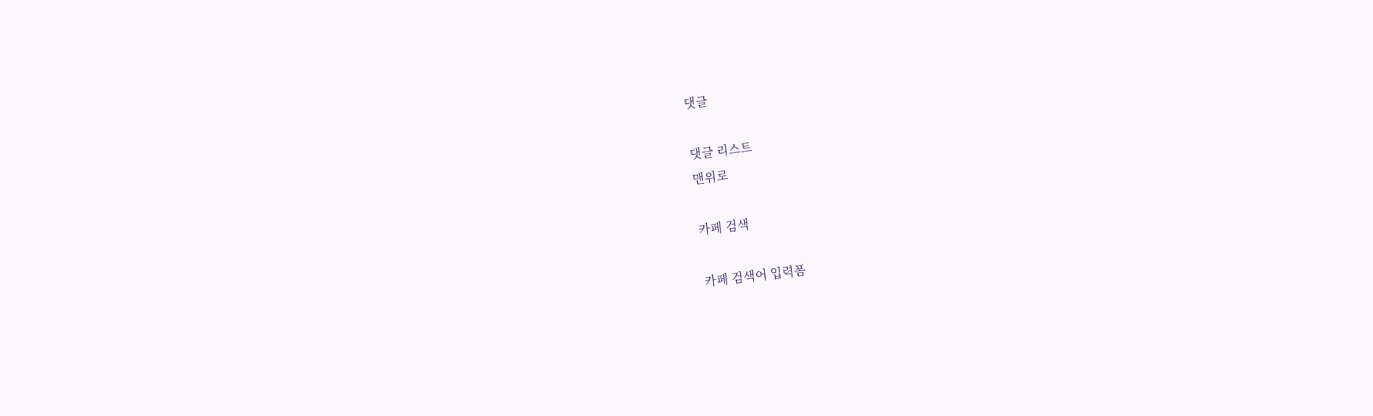댓글

댓글 리스트
맨위로

카페 검색

카페 검색어 입력폼